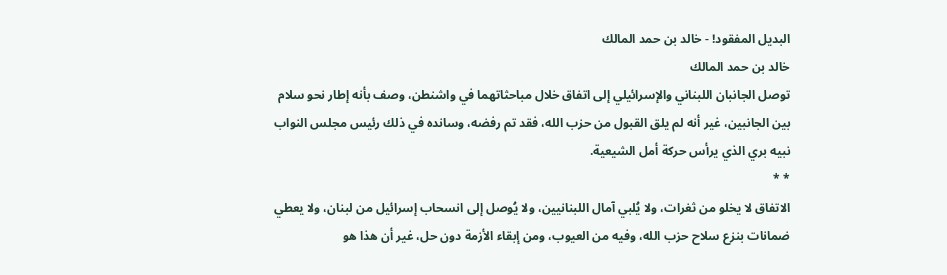البديل المفقود! - خالد بن حمد المالك
خالد بن حمد المالك
توصل الجانبان اللبناني والإسرائيلي إلى اتفاق خلال مباحثاتهما في واشنطن، وصف بأنه إطار نحو سلام بين الجانبين، غير أنه لم يلق القبول من حزب الله، فقد تم رفضه، وسانده في ذلك رئيس مجلس النواب نبيه بري الذي يرأس حركة أمل الشيعية.
* *
الاتفاق لا يخلو من ثغرات، ولا يُلبي آمال اللبنانيين، ولا يُوصل إلى انسحاب إسرائيل من لبنان، ولا يعطي ضمانات بنزع سلاح حزب الله، وفيه من العيوب، ومن إبقاء الأزمة دون حل، غير أن هذا هو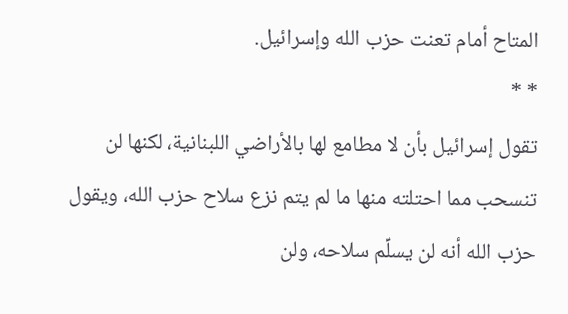المتاح أمام تعنت حزب الله وإسرائيل.
* *
تقول إسرائيل بأن لا مطامع لها بالأراضي اللبنانية، لكنها لن تنسحب مما احتلته منها ما لم يتم نزع سلاح حزب الله، ويقول حزب الله أنه لن يسلِّم سلاحه، ولن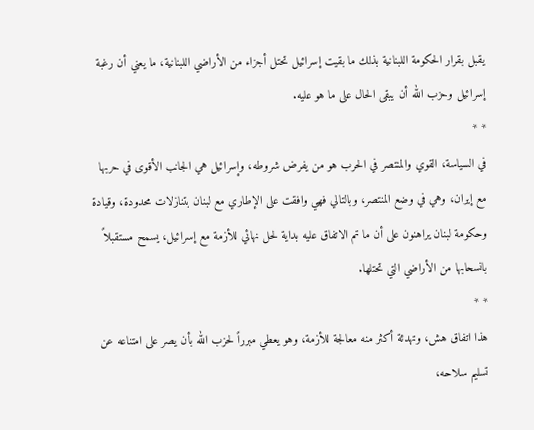يقبل بقرار الحكومة اللبنانية بذلك ما بقيت إسرائيل تحتل أجزاء من الأراضي اللبنانية، ما يعني أن رغبة إسرائيل وحزب الله أن يبقى الحال على ما هو عليه.
* *
في السياسة، القوي والمنتصر في الحرب هو من يفرض شروطه، وإسرائيل هي الجانب الأقوى في حربها مع إيران، وهي في وضع المنتصر، وبالتالي فهي وافقت على الإطاري مع لبنان بتنازلات محدودة، وقيادة وحكومة لبنان يراهنون على أن ما تم الاتفاق عليه بداية لحل نهائي للأزمة مع إسرائيل، يسمح مستقبلاً بانسحابها من الأراضي التي تحتلها.
* *
هذا اتفاق هش، وتهدئة أكثر منه معالجة للأزمة، وهو يعطي مبرراً لحزب الله بأن يصر على امتناعه عن تسليم سلاحه،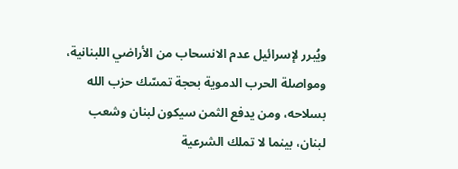ويُبرر لإسرائيل عدم الانسحاب من الأراضي اللبنانية، ومواصلة الحرب الدموية بحجة تمسّك حزب الله بسلاحه، ومن يدفع الثمن سيكون لبنان وشعب لبنان، بينما لا تملك الشرعية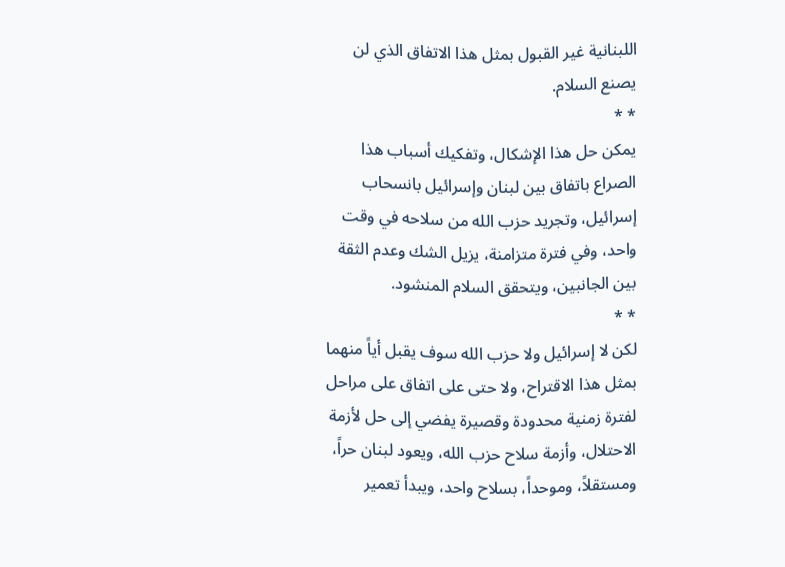اللبنانية غير القبول بمثل هذا الاتفاق الذي لن يصنع السلام.
* *
يمكن حل هذا الإشكال، وتفكيك أسباب هذا الصراع باتفاق بين لبنان وإسرائيل بانسحاب إسرائيل، وتجريد حزب الله من سلاحه في وقت واحد، وفي فترة متزامنة، يزيل الشك وعدم الثقة بين الجانبين، ويتحقق السلام المنشود.
* *
لكن لا إسرائيل ولا حزب الله سوف يقبل أياً منهما بمثل هذا الاقتراح، ولا حتى على اتفاق على مراحل لفترة زمنية محدودة وقصيرة يفضي إلى حل لأزمة الاحتلال، وأزمة سلاح حزب الله، ويعود لبنان حراً، ومستقلاً، وموحداً، بسلاح واحد، ويبدأ تعمير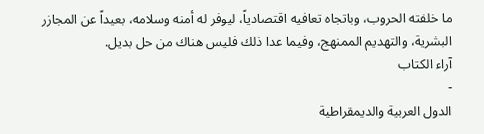ما خلفته الحروب، وباتجاه تعافيه اقتصادياً، ليوفر له أمنه وسلامه، بعيداً عن المجازر البشرية، والتهديم الممنهج، وفيما عدا ذلك فليس هناك من حل بديل.
آراء الكتاب
-
الدول العربية والديمقراطية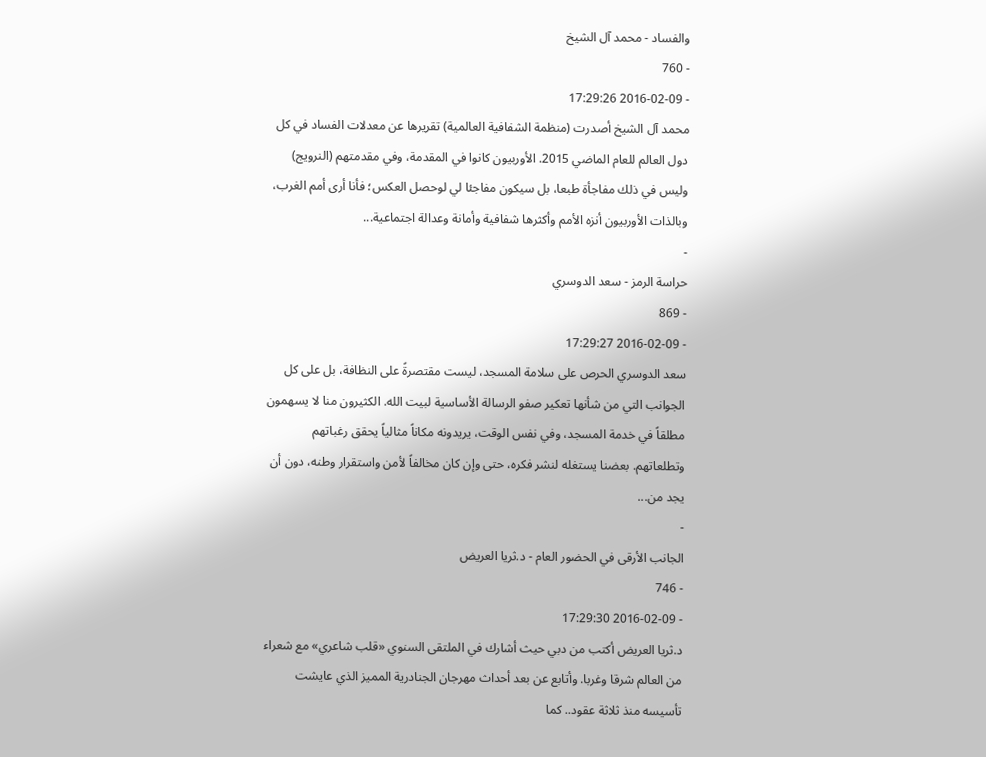والفساد - محمد آل الشيخ
- 760
- 2016-02-09 17:29:26
محمد آل الشيخ أصدرت (منظمة الشفافية العالمية) تقريرها عن معدلات الفساد في كل دول العالم للعام الماضي 2015. الأوربيون كانوا في المقدمة، وفي مقدمتهم (النرويج) وليس في ذلك مفاجأة طبعا، بل سيكون مفاجئا لي لوحصل العكس؛ فأنا أرى أمم الغرب، وبالذات الأوربيون أنزه الأمم وأكثرها شفافية وأمانة وعدالة اجتماعية...
-
حراسة الرمز - سعد الدوسري
- 869
- 2016-02-09 17:29:27
سعد الدوسري الحرص على سلامة المسجد، ليست مقتصرةً على النظافة، بل على كل الجوانب التي من شأنها تعكير صفو الرسالة الأساسية لبيت الله. الكثيرون منا لا يسهمون مطلقاً في خدمة المسجد، وفي نفس الوقت، يريدونه مكاناً مثالياً يحقق رغباتهم وتطلعاتهم. بعضنا يستغله لنشر فكره، حتى وإن كان مخالفاً لأمن واستقرار وطنه، دون أن يجد من...
-
الجانب الأرقى في الحضور العام - د.ثريا العريض
- 746
- 2016-02-09 17:29:30
د.ثريا العريض أكتب من دبي حيث أشارك في الملتقى السنوي «قلب شاعري» مع شعراء من العالم شرقا وغربا. وأتابع عن بعد أحداث مهرجان الجنادرية المميز الذي عايشت تأسيسه منذ ثلاثة عقود.. كما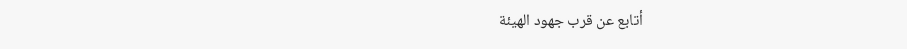أتابع عن قرب جهود الهيئة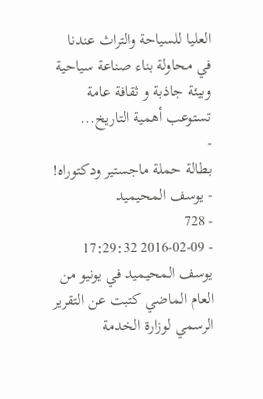العليا للسياحة والتراث عندنا في محاولة بناء صناعة سياحية وبيئة جاذبة و ثقافة عامة تستوعب أهمية التاريخ...
-
بطالة حملة ماجستير ودكتوراه! - يوسف المحيميد
- 728
- 2016-02-09 17:29:32
يوسف المحيميد في يونيو من العام الماضي كتبت عن التقرير الرسمي لوزارة الخدمة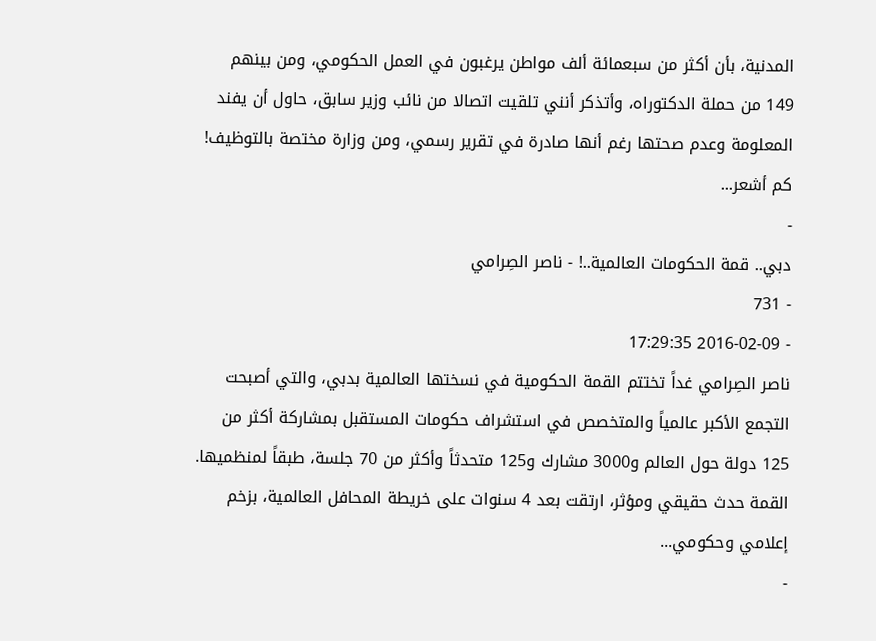المدنية، بأن أكثر من سبعمائة ألف مواطن يرغبون في العمل الحكومي، ومن بينهم 149 من حملة الدكتوراه، وأتذكر أنني تلقيت اتصالا من نائب وزير سابق، حاول أن يفند المعلومة وعدم صحتها رغم أنها صادرة في تقرير رسمي، ومن وزارة مختصة بالتوظيف! كم أشعر...
-
دبي.. قمة الحكومات العالمية..! - ناصر الصِرامي
- 731
- 2016-02-09 17:29:35
ناصر الصِرامي غداً تختتم القمة الحكومية في نسختها العالمية بدبي، والتي أصبحت التجمع الأكبر عالمياً والمتخصص في استشراف حكومات المستقبل بمشاركة أكثر من 125 دولة حول العالم و3000 مشارك و125 متحدثاً وأكثر من 70 جلسة، طبقاً لمنظميها. القمة حدث حقيقي ومؤثر، ارتقت بعد 4 سنوات على خريطة المحافل العالمية، بزخم إعلامي وحكومي...
-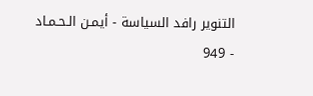التنوير رافد السياسة - أيمـن الـحـمـاد
- 949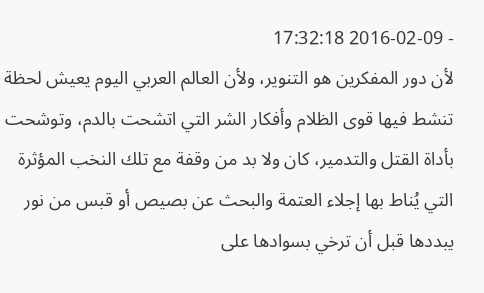- 2016-02-09 17:32:18
لأن دور المفكرين هو التنوير، ولأن العالم العربي اليوم يعيش لحظة تنشط فيها قوى الظلام وأفكار الشر التي اتشحت بالدم، وتوشحت بأداة القتل والتدمير، كان ولا بد من وقفة مع تلك النخب المؤثرة التي يُناط بها إجلاء العتمة والبحث عن بصيص أو قبس من نور يبددها قبل أن ترخي بسوادها على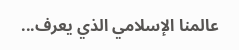عالمنا الإسلامي الذي يعرف...